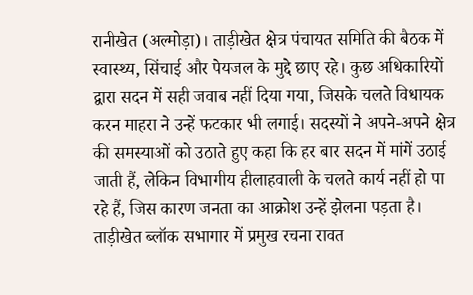रानीखेत (अल्मोड़ा)। ताड़ीखेत क्षेत्र पंचायत समिति की बैठक में स्वास्थ्य, सिंचाई और पेयजल के मुद्दे छाए रहे। कुछ अधिकारियों द्वारा सदन में सही जवाब नहीं दिया गया, जिसके चलते विधायक करन माहरा ने उन्हें फटकार भी लगाई। सदस्यों ने अपने-अपने क्षेत्र की समस्याओं को उठाते हुए कहा कि हर बार सदन में मांगें उठाई जाती हैं, लेकिन विभागीय हीलाहवाली के चलते कार्य नहीं हो पा रहे हैं, जिस कारण जनता का आक्रोश उन्हें झेलना पड़ता है।
ताड़ीखेत ब्लॉक सभागार में प्रमुख रचना रावत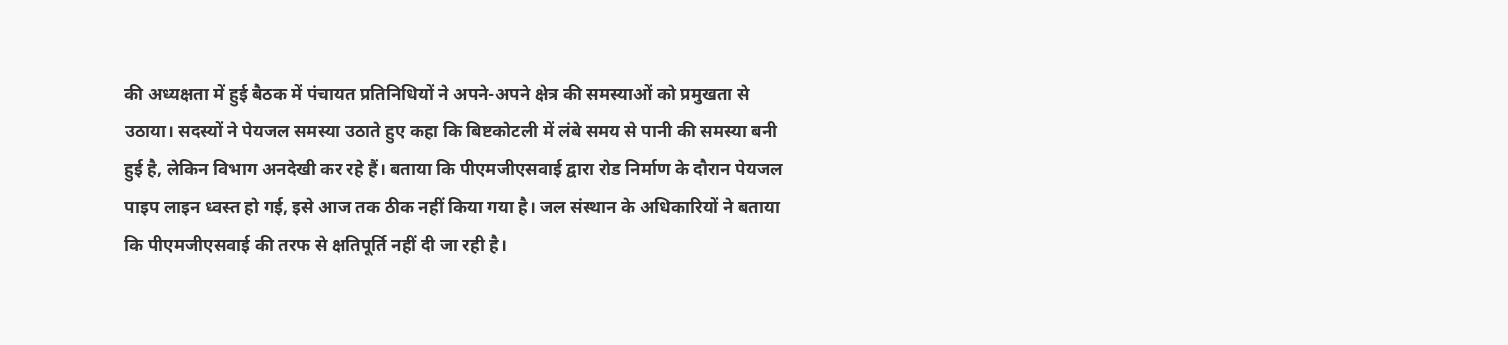की अध्यक्षता में हुई बैठक में पंचायत प्रतिनिधियों ने अपने-अपने क्षेत्र की समस्याओं को प्रमुखता से उठाया। सदस्यों ने पेयजल समस्या उठाते हुए कहा कि बिष्टकोटली में लंबे समय से पानी की समस्या बनी हुई है, लेकिन विभाग अनदेखी कर रहे हैं। बताया कि पीएमजीएसवाई द्वारा रोड निर्माण के दौरान पेयजल पाइप लाइन ध्वस्त हो गई, इसे आज तक ठीक नहीं किया गया है। जल संस्थान के अधिकारियों ने बताया कि पीएमजीएसवाई की तरफ से क्षतिपूर्ति नहीं दी जा रही है।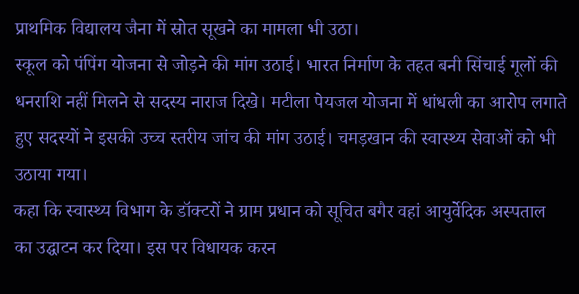प्राथमिक विद्यालय जैना में स्रोत सूखने का मामला भी उठा।
स्कूल को पंपिंग योजना से जोड़ने की मांग उठाई। भारत निर्माण के तहत बनी सिंचाई गूलों की धनराशि नहीं मिलने से सदस्य नाराज दिखे। मटीला पेयजल योजना में धांधली का आरोप लगाते हुए सदस्यों ने इसकी उच्च स्तरीय जांच की मांग उठाई। चमड़खान की स्वास्थ्य सेवाओं को भी उठाया गया।
कहा कि स्वास्थ्य विभाग के डॉक्टरों ने ग्राम प्रधान को सूचित बगैर वहां आयुर्वेदिक अस्पताल का उद्घाटन कर दिया। इस पर विधायक करन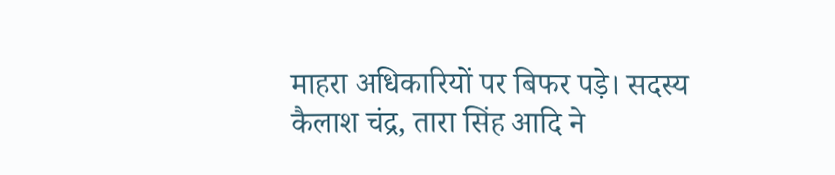माहरा अधिकारियों पर बिफर पड़े। सदस्य कैलाश चंद्र, तारा सिंह आदि ने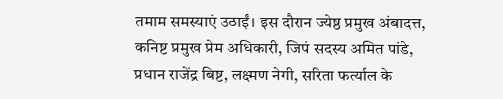तमाम समस्याएं उठाईं। इस दौरान ज्येष्ठ प्रमुख अंबादत्त, कनिष्ट प्रमुख प्रेम अधिकारी, जिपं सदस्य अमित पांडे, प्रधान राजेंद्र बिष्ट, लक्ष्मण नेगी, सरिता फर्त्याल के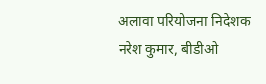अलावा परियोजना निदेशक नरेश कुमार, बीडीओ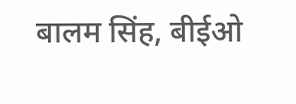बालम सिंह, बीईओ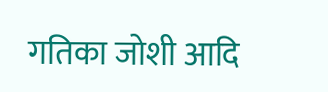गतिका जोशी आदि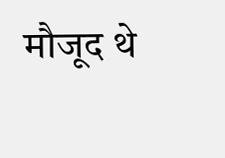मौजूद थे